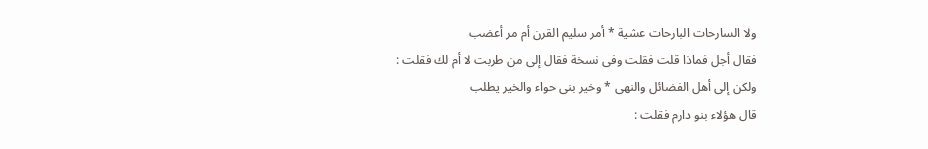ولا السارحات البارحات عشية * أمر سليم القرن أم مر أعضب
فقال أجل فماذا قلت فقلت وفى نسخة فقال إلى من طربت لا أم لك فقلت :
ولكن إلى أهل الفضائل والنهى * وخير بنى حواء والخير يطلب
قال هؤلاء بنو دارم فقلت :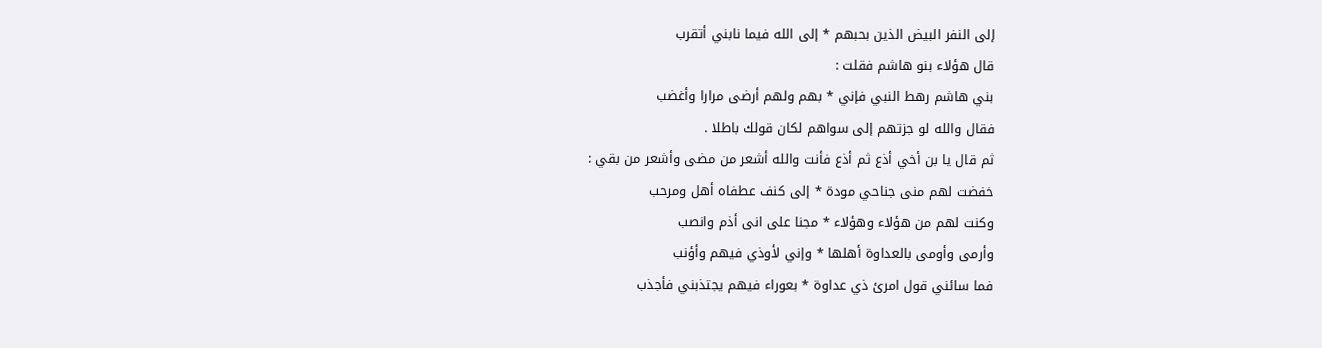إلى النفر البيض الذين بحبهم * إلى الله فيما نابني أتقرب
قال هؤلاء بنو هاشم فقلت :
بني هاشم رهط النبي فإني * بهم ولهم أرضى مرارا وأغضب
فقال والله لو جزتهم إلى سواهم لكان قولك باطلا .
ثم قال يا بن أخي أذع ثم أذع فأنت والله أشعر من مضى وأشعر من بقي :
خفضت لهم منى جناحي مودة * إلى كنف عطفاه أهل ومرحب
وكنت لهم من هؤلاء وهؤلاء * مجنا على انى أذم وانصب
وأرمى وأومى بالعداوة أهلها * وإني لأوذي فيهم وأؤنب
فما سائني قول امرئ ذي عداوة * بعوراء فيهم يجتذبني فأجذب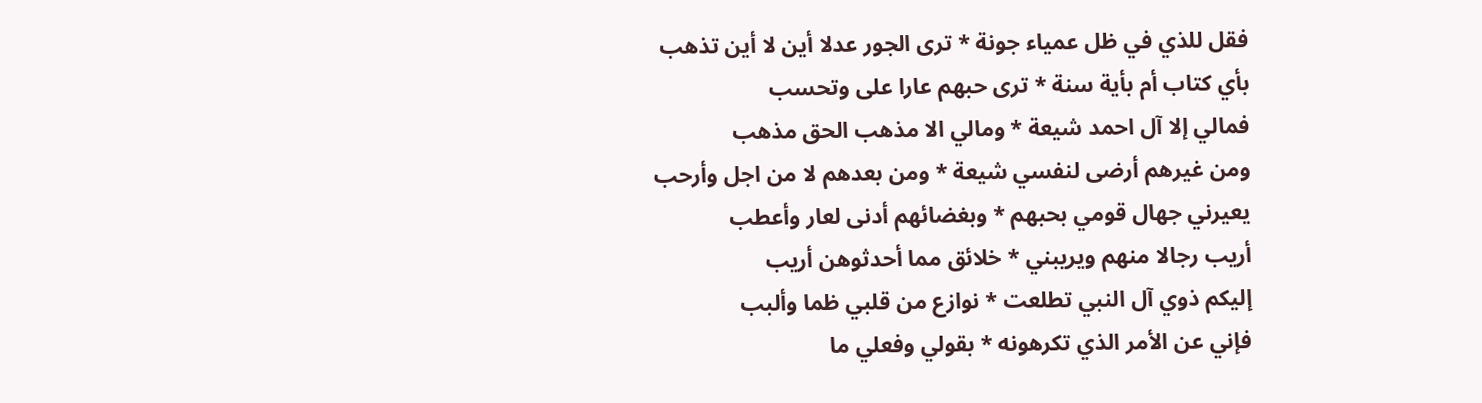فقل للذي في ظل عمياء جونة * ترى الجور عدلا أين لا أين تذهب
بأي كتاب أم بأية سنة * ترى حبهم عارا على وتحسب
فمالي إلا آل احمد شيعة * ومالي الا مذهب الحق مذهب
ومن غيرهم أرضى لنفسي شيعة * ومن بعدهم لا من اجل وأرحب
يعيرني جهال قومي بحبهم * وبغضائهم أدنى لعار وأعطب
أريب رجالا منهم ويريبني * خلائق مما أحدثوهن أريب
إليكم ذوي آل النبي تطلعت * نوازع من قلبي ظما وألبب
فإني عن الأمر الذي تكرهونه * بقولي وفعلي ما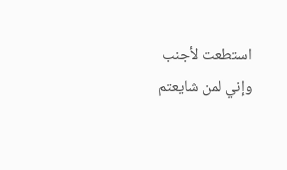استطعت لأجنب
وإني لمن شايعتم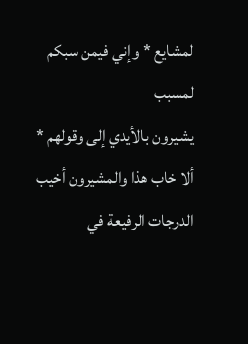لمشايع * وإني فيمن سبكم لمسبب
يشيرون بالأيدي إلى وقولهم * ألا خاب هذا والمشيرون أخيب
الدرجات الرفيعة في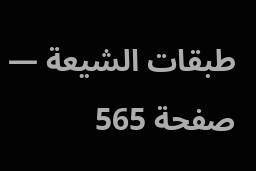طبقات الشيعة — صفحة 565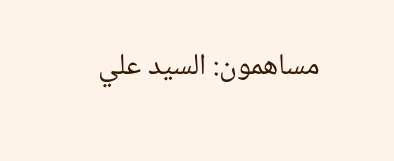مساهمون: السيد علي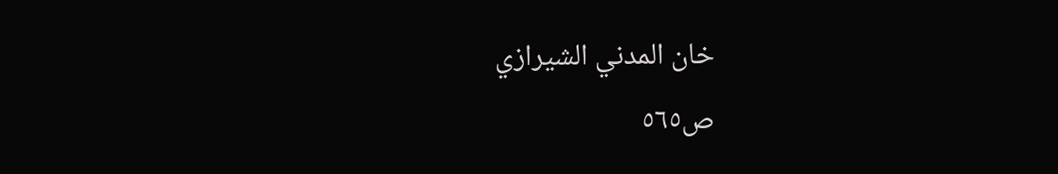خان المدني الشيرازي
ص٥٦٥